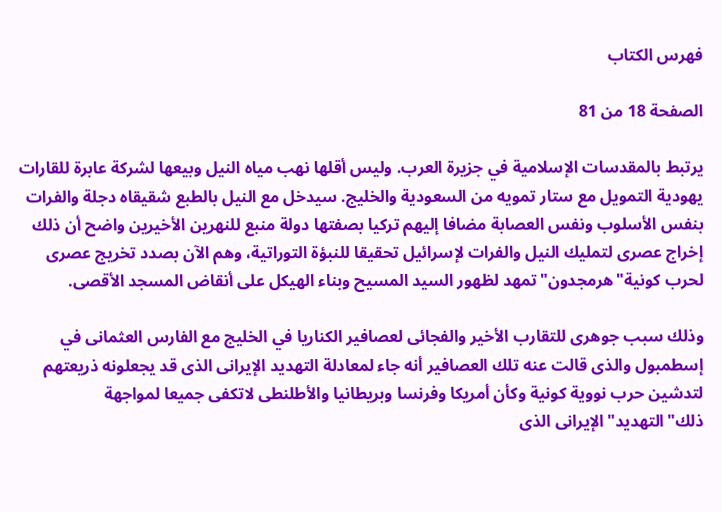فهرس الكتاب

الصفحة 18 من 81

يرتبط بالمقدسات الإسلامية في جزيرة العرب. وليس أقلها نهب مياه النيل وبيعها لشركة عابرة للقارات يهودية التمويل مع ستار تمويه من السعودية والخليج. سيدخل مع النيل بالطبع شقيقاه دجلة والفرات بنفس الأسلوب ونفس العصابة مضافا إليهم تركيا بصفتها دولة منبع للنهرين الأخيرين واضح أن ذلك إخراج عصرى لتمليك النيل والفرات لإسرائيل تحقيقا للنبؤة التوراتية، وهم الآن بصدد تخريج عصرى لحرب كونية"هرمجدون"تمهد لظهور السيد المسيح وبناء الهيكل على أنقاض المسجد الأقصى.

وذلك سبب جوهرى للتقارب الأخير والفجائى لعصافير الكناريا في الخليج مع الفارس العثمانى في إسطمبول والذى قالت عنه تلك العصافير أنه جاء لمعادلة التهديد الإيرانى الذى قد يجعلونه ذريعتهم لتدشين حرب نووية كونية وكأن أمريكا وفرنسا وبريطانيا والأطلنطى لاتكفى جميعا لمواجهة ذلك"التهديد"الإيرانى الذى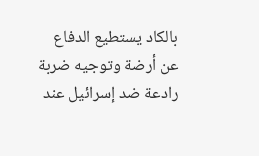بالكاد يستطيع الدفاع عن أرضة وتوجيه ضربة رادعة ضد إسرائيل عند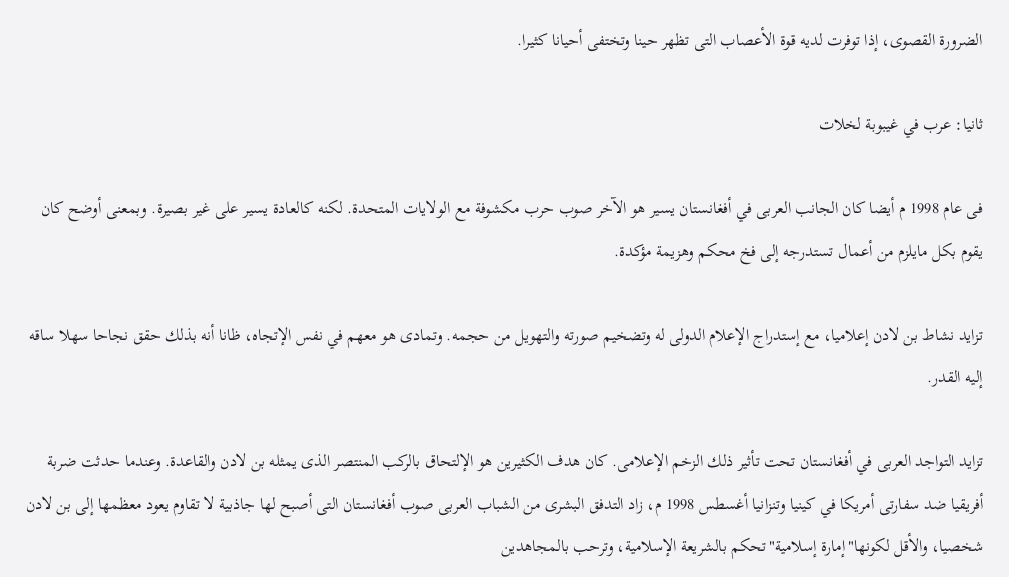الضرورة القصوى، إذا توفرت لديه قوة الأعصاب التى تظهر حينا وتختفى أحيانا كثيرا.

ثانيا: عرب في غيبوبة لخلات

فى عام 1998 م أيضا كان الجانب العربى في أفغانستان يسير هو الآخر صوب حرب مكشوفة مع الولايات المتحدة. لكنه كالعادة يسير على غير بصيرة. وبمعنى أوضح كان يقوم بكل مايلزم من أعمال تستدرجه إلى فخ محكم وهزيمة مؤكدة.

تزايد نشاط بن لادن إعلاميا، مع إستدراج الإعلام الدولى له وتضخيم صورته والتهويل من حجمه. وتمادى هو معهم في نفس الإتجاه، ظانا أنه بذلك حقق نجاحا سهلا ساقه إليه القدر.

تزايد التواجد العربى في أفغانستان تحت تأثير ذلك الزخم الإعلامى. كان هدف الكثيرين هو الإلتحاق بالركب المنتصر الذى يمثله بن لادن والقاعدة. وعندما حدثت ضربة أفريقيا ضد سفارتى أمريكا في كينيا وتنزانيا أغسطس 1998 م، زاد التدفق البشرى من الشباب العربى صوب أفغانستان التى أصبح لها جاذبية لا تقاوم يعود معظمها إلى بن لادن شخصيا، والأقل لكونها"إمارة إسلامية"تحكم بالشريعة الإسلامية، وترحب بالمجاهدين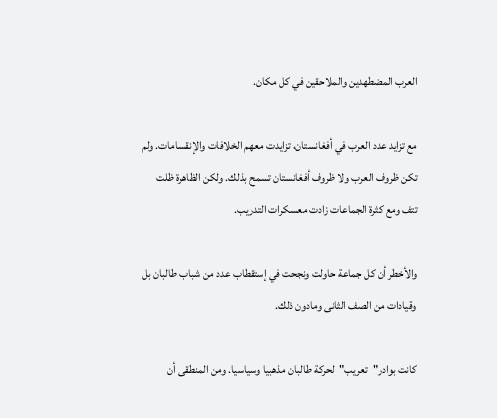العرب المضطهدين والملاحقين في كل مكان.

مع تزايد عدد العرب في أفغانستان، تزايدت معهم الخلافات والإنقسامات. ولم تكن ظروف العرب ولا ظروف أفغانستان تسمح بذلك. ولكن الظاهرة ظلت تتف ومع كثرة الجماعات زادت معسكرات التدريب.

والأخطر أن كل جماعة حاولت ونجحت في إستقطاب عدد من شباب طالبان بل وقيادات من الصف الثانى ومادون ذلك.

كانت بوادر"تعريب"لحركة طالبان مذهبيا وسياسيا. ومن المنطقى أن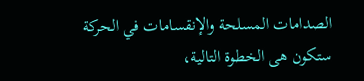الصدامات المسلحة والإنقسامات في الحركة ستكون هى الخطوة التالية،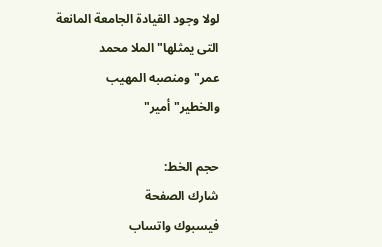لولا وجود القيادة الجامعة المانعة التى يمثلها"الملا محمد عمر"ومنصبه المهيب والخطير"أمير"

حجم الخط:
شارك الصفحة
فيسبوك واتساب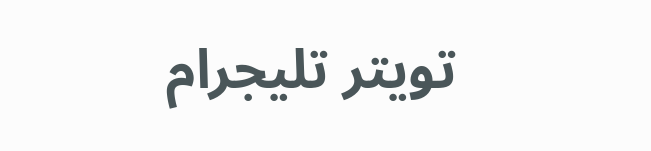تويتر تليجرام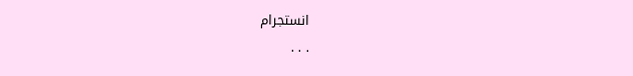انستجرام
. . .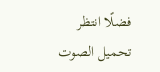فضلًا انتظر تحميل الصوت